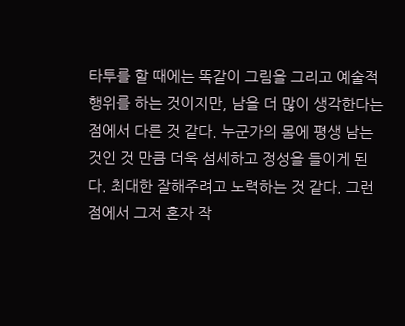타투를 할 때에는 똑같이 그림을 그리고 예술적 행위를 하는 것이지만, 남을 더 많이 생각한다는 점에서 다른 것 같다. 누군가의 몸에 평생 남는 것인 것 만큼 더욱 섬세하고 정성을 들이게 된다. 최대한 잘해주려고 노력하는 것 같다. 그런 점에서 그저 혼자 작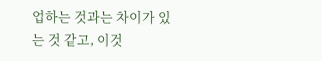업하는 것과는 차이가 있는 것 같고, 이것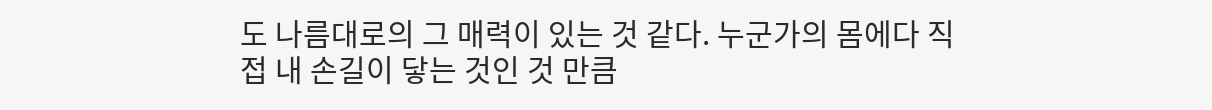도 나름대로의 그 매력이 있는 것 같다. 누군가의 몸에다 직접 내 손길이 닿는 것인 것 만큼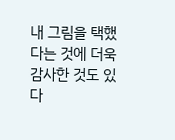내 그림을 택했다는 것에 더욱 감사한 것도 있다